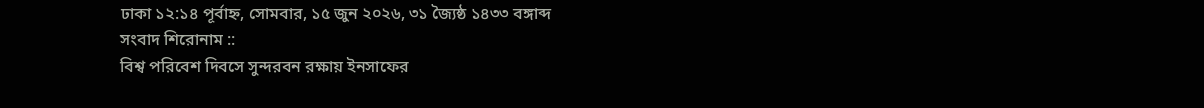ঢাকা ১২:১৪ পূর্বাহ্ন, সোমবার, ১৫ জুন ২০২৬, ৩১ জ্যৈষ্ঠ ১৪৩৩ বঙ্গাব্দ
সংবাদ শিরোনাম ::
বিশ্ব পরিবেশ দিবসে সুন্দরবন রক্ষায় ইনসাফের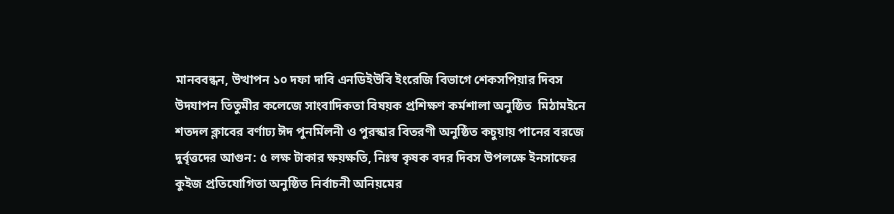মানববন্ধন, উত্থাপন ১০ দফা দাবি এনডিইউবি ইংরেজি বিভাগে শেকসপিয়ার দিবস উদযাপন তিতুমীর কলেজে সাংবাদিকতা বিষয়ক প্রশিক্ষণ কর্মশালা অনুষ্ঠিত  মিঠামইনে শতদল ক্লাবের বর্ণাঢ্য ঈদ পুনর্মিলনী ও পুরস্কার বিতরণী অনুষ্ঠিত কচুয়ায় পানের বরজে দুর্বৃত্তদের আগুন: ৫ লক্ষ টাকার ক্ষয়ক্ষতি, নিঃস্ব কৃষক বদর দিবস উপলক্ষে ইনসাফের কুইজ প্রতিযোগিতা অনুষ্ঠিত নির্বাচনী অনিয়মের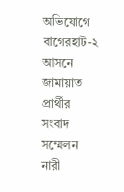অভিযোগে বাগেরহাট-২ আসনে জামায়াত প্রার্থীর সংবাদ সম্মেলন নারী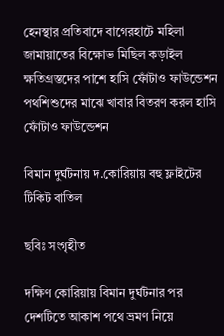হেনস্থার প্রতিবাদে বাগেরহাটে মহিলা জামায়াতের বিক্ষোভ মিছিল কড়াইল ক্ষতিগ্রস্তদের পাশে হাসি ফোঁটাও ফাউন্ডেশন পথশিশুদের মাঝে খাবার বিতরণ করল হাসি ফোঁটাও ফাউন্ডেশন

বিমান দুর্ঘটনায় দ.কোরিয়ায় বহু ফ্লাইটের টিকিট বাতিল

ছবিঃ সংগৃহীত

দক্ষিণ কোরিয়ায় বিমান দুর্ঘটনার পর দেশটিতে আকাশ পথে ভ্রমণ নিয়ে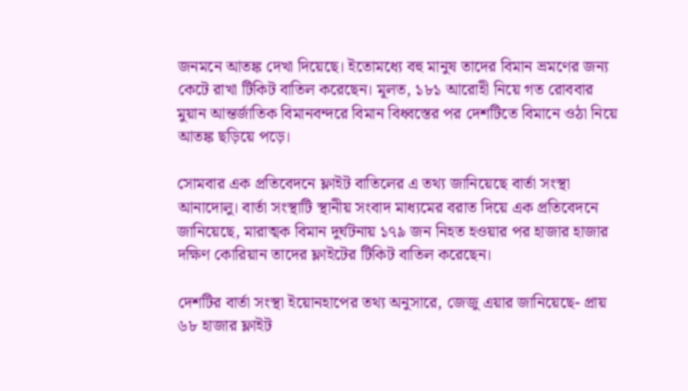জনমনে আতঙ্ক দেখা দিয়েছে। ইতোমধ্যে বহু মানুষ তাদের বিমান ভ্রমণের জন্য কেটে রাখা টিকিট বাতিল করেছেন। মূলত, ১৮১ আরোহী নিয়ে গত রোববার মুয়ান আন্তর্জাতিক বিমানবন্দরে বিমান বিধ্বস্তের পর দেশটিতে বিমানে ওঠা নিয়ে আতঙ্ক ছড়িয়ে পড়ে।

সোমবার এক প্রতিবেদনে ফ্লাইট বাতিলের এ তথ্য জানিয়েছে বার্তা সংস্থা আনাদোলু। বার্তা সংস্থাটি স্থানীয় সংবাদ মাধ্যমের বরাত দিয়ে এক প্রতিবেদনে জানিয়েছে, মারাত্মক বিমান দুর্ঘটনায় ১৭৯ জন নিহত হওয়ার পর হাজার হাজার দক্ষিণ কোরিয়ান তাদের ফ্লাইটের টিকিট বাতিল করেছেন।

দেশটির বার্তা সংস্থা ইয়োনহাপের তথ্য অনুসারে, জেজু এয়ার জানিয়েছে- প্রায় ৬৮ হাজার ফ্লাইট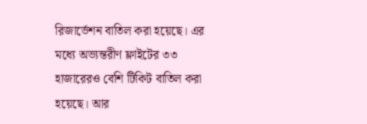রিজার্ভেশন বাতিল করা হয়েছে। এর মধ্যে অভ্যন্তরীণ ফ্লাইটের ৩৩ হাজারেরও বেশি টিকিট বাতিল করা হয়েছে। আর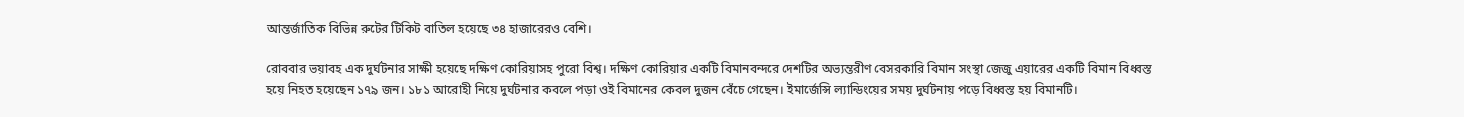আন্তর্জাতিক বিভিন্ন রুটের টিকিট বাতিল হয়েছে ৩৪ হাজারেরও বেশি।

রোববার ভয়াবহ এক দুর্ঘটনার সাক্ষী হয়েছে দক্ষিণ কোরিয়াসহ পুরো বিশ্ব। দক্ষিণ কোরিয়ার একটি বিমানবন্দরে দেশটির অভ্যন্তরীণ বেসরকারি বিমান সংস্থা জেজু এয়ারের একটি বিমান বিধ্বস্ত হয়ে নিহত হয়েছেন ১৭৯ জন। ১৮১ আরোহী নিয়ে দুর্ঘটনার কবলে পড়া ওই বিমানের কেবল দুজন বেঁচে গেছেন। ইমার্জেন্সি ল্যান্ডিংয়ের সময় দুর্ঘটনায় পড়ে বিধ্বস্ত হয় বিমানটি।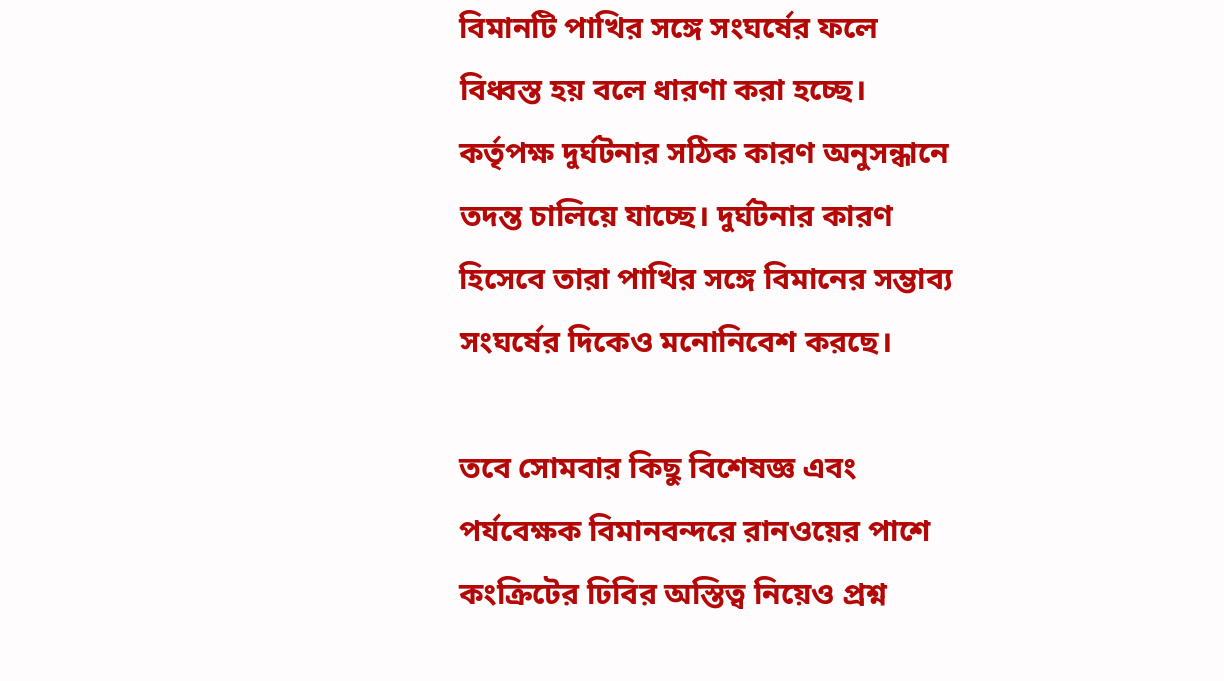বিমানটি পাখির সঙ্গে সংঘর্ষের ফলে বিধ্বস্ত হয় বলে ধারণা করা হচ্ছে। কর্তৃপক্ষ দুর্ঘটনার সঠিক কারণ অনুসন্ধানে তদন্ত চালিয়ে যাচ্ছে। দুর্ঘটনার কারণ হিসেবে তারা পাখির সঙ্গে বিমানের সম্ভাব্য সংঘর্ষের দিকেও মনোনিবেশ করছে।

তবে সোমবার কিছু বিশেষজ্ঞ এবং পর্যবেক্ষক বিমানবন্দরে রানওয়ের পাশে কংক্রিটের ঢিবির অস্তিত্ব নিয়েও প্রশ্ন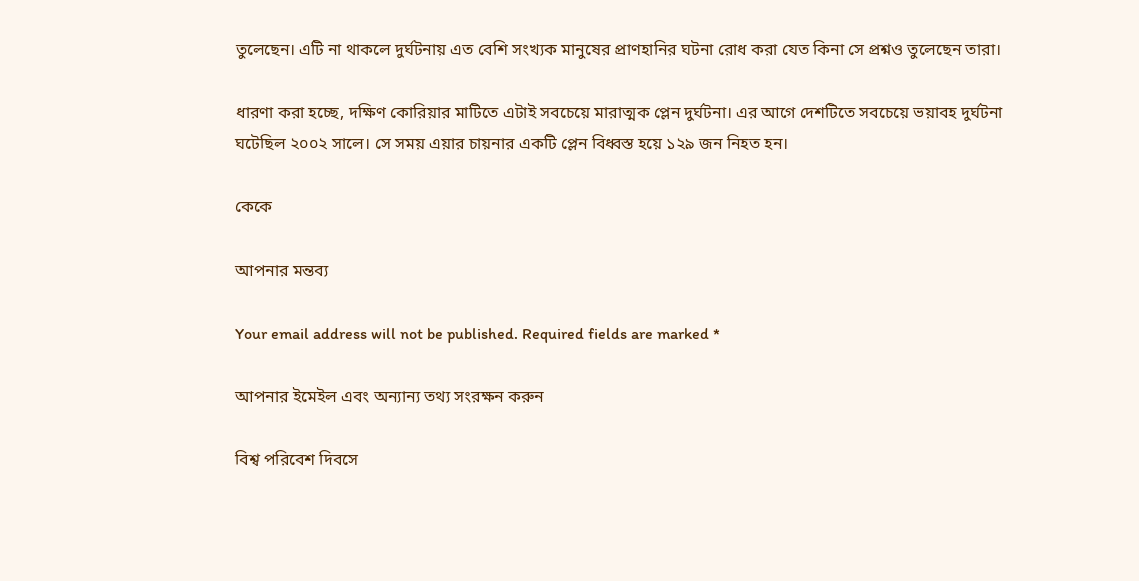তুলেছেন। এটি না থাকলে দুর্ঘটনায় এত বেশি সংখ্যক মানুষের প্রাণহানির ঘটনা রোধ করা যেত কিনা সে প্রশ্নও তুলেছেন তারা।

ধারণা করা হচ্ছে, দক্ষিণ কোরিয়ার মাটিতে এটাই সবচেয়ে মারাত্মক প্লেন দুর্ঘটনা। এর আগে দেশটিতে সবচেয়ে ভয়াবহ দুর্ঘটনা ঘটেছিল ২০০২ সালে। সে সময় এয়ার চায়নার একটি প্লেন বিধ্বস্ত হয়ে ১২৯ জন নিহত হন।

কেকে

আপনার মন্তব্য

Your email address will not be published. Required fields are marked *

আপনার ইমেইল এবং অন্যান্য তথ্য সংরক্ষন করুন

বিশ্ব পরিবেশ দিবসে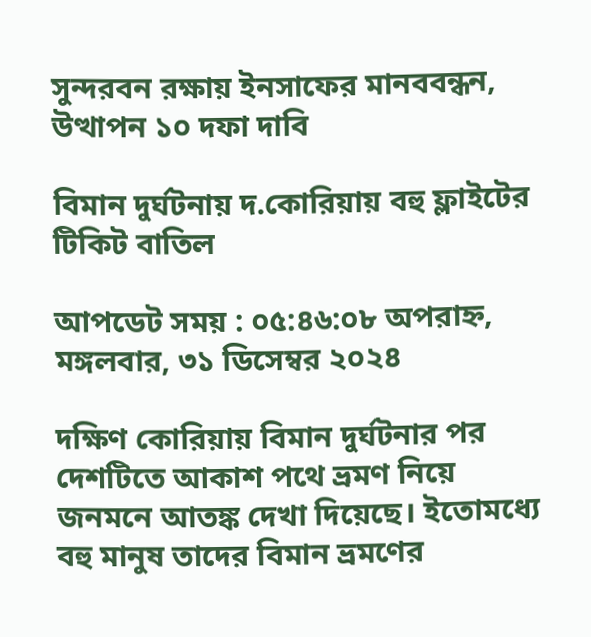সুন্দরবন রক্ষায় ইনসাফের মানববন্ধন, উত্থাপন ১০ দফা দাবি

বিমান দুর্ঘটনায় দ.কোরিয়ায় বহু ফ্লাইটের টিকিট বাতিল

আপডেট সময় : ০৫:৪৬:০৮ অপরাহ্ন, মঙ্গলবার, ৩১ ডিসেম্বর ২০২৪

দক্ষিণ কোরিয়ায় বিমান দুর্ঘটনার পর দেশটিতে আকাশ পথে ভ্রমণ নিয়ে জনমনে আতঙ্ক দেখা দিয়েছে। ইতোমধ্যে বহু মানুষ তাদের বিমান ভ্রমণের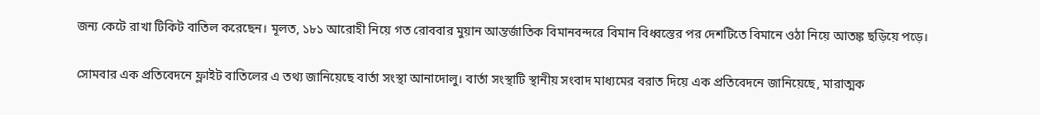জন্য কেটে রাখা টিকিট বাতিল করেছেন। মূলত, ১৮১ আরোহী নিয়ে গত রোববার মুয়ান আন্তর্জাতিক বিমানবন্দরে বিমান বিধ্বস্তের পর দেশটিতে বিমানে ওঠা নিয়ে আতঙ্ক ছড়িয়ে পড়ে।

সোমবার এক প্রতিবেদনে ফ্লাইট বাতিলের এ তথ্য জানিয়েছে বার্তা সংস্থা আনাদোলু। বার্তা সংস্থাটি স্থানীয় সংবাদ মাধ্যমের বরাত দিয়ে এক প্রতিবেদনে জানিয়েছে, মারাত্মক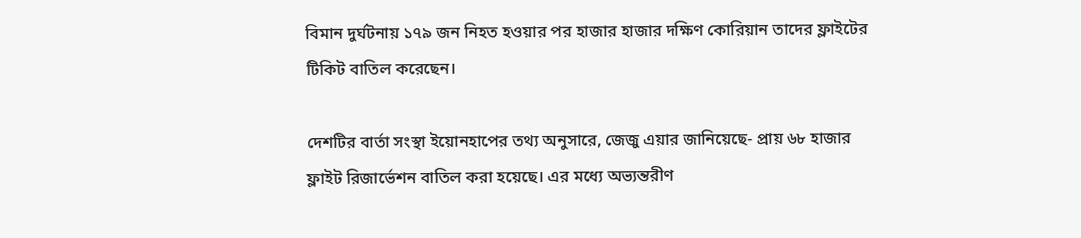বিমান দুর্ঘটনায় ১৭৯ জন নিহত হওয়ার পর হাজার হাজার দক্ষিণ কোরিয়ান তাদের ফ্লাইটের টিকিট বাতিল করেছেন।

দেশটির বার্তা সংস্থা ইয়োনহাপের তথ্য অনুসারে, জেজু এয়ার জানিয়েছে- প্রায় ৬৮ হাজার ফ্লাইট রিজার্ভেশন বাতিল করা হয়েছে। এর মধ্যে অভ্যন্তরীণ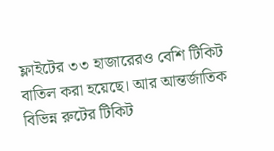ফ্লাইটের ৩৩ হাজারেরও বেশি টিকিট বাতিল করা হয়েছে। আর আন্তর্জাতিক বিভিন্ন রুটের টিকিট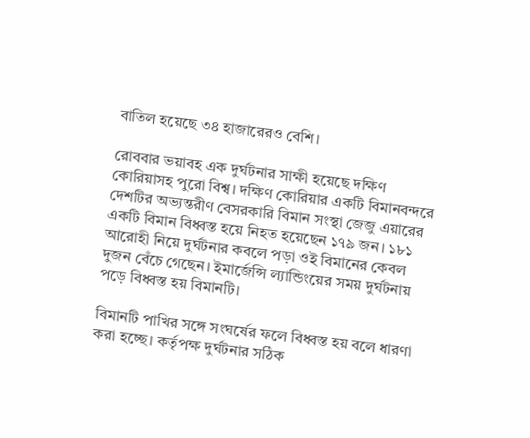বাতিল হয়েছে ৩৪ হাজারেরও বেশি।

রোববার ভয়াবহ এক দুর্ঘটনার সাক্ষী হয়েছে দক্ষিণ কোরিয়াসহ পুরো বিশ্ব। দক্ষিণ কোরিয়ার একটি বিমানবন্দরে দেশটির অভ্যন্তরীণ বেসরকারি বিমান সংস্থা জেজু এয়ারের একটি বিমান বিধ্বস্ত হয়ে নিহত হয়েছেন ১৭৯ জন। ১৮১ আরোহী নিয়ে দুর্ঘটনার কবলে পড়া ওই বিমানের কেবল দুজন বেঁচে গেছেন। ইমার্জেন্সি ল্যান্ডিংয়ের সময় দুর্ঘটনায় পড়ে বিধ্বস্ত হয় বিমানটি।

বিমানটি পাখির সঙ্গে সংঘর্ষের ফলে বিধ্বস্ত হয় বলে ধারণা করা হচ্ছে। কর্তৃপক্ষ দুর্ঘটনার সঠিক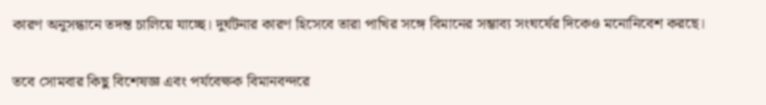কারণ অনুসন্ধানে তদন্ত চালিয়ে যাচ্ছে। দুর্ঘটনার কারণ হিসেবে তারা পাখির সঙ্গে বিমানের সম্ভাব্য সংঘর্ষের দিকেও মনোনিবেশ করছে।

তবে সোমবার কিছু বিশেষজ্ঞ এবং পর্যবেক্ষক বিমানবন্দরে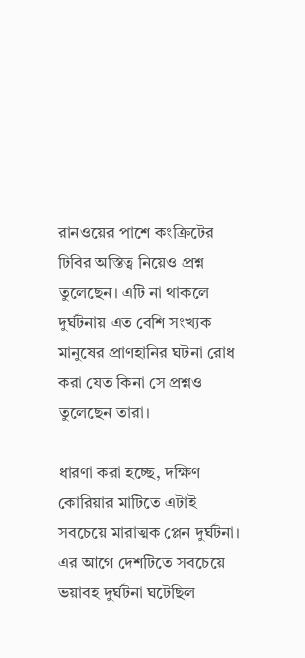রানওয়ের পাশে কংক্রিটের ঢিবির অস্তিত্ব নিয়েও প্রশ্ন তুলেছেন। এটি না থাকলে দুর্ঘটনায় এত বেশি সংখ্যক মানুষের প্রাণহানির ঘটনা রোধ করা যেত কিনা সে প্রশ্নও তুলেছেন তারা।

ধারণা করা হচ্ছে, দক্ষিণ কোরিয়ার মাটিতে এটাই সবচেয়ে মারাত্মক প্লেন দুর্ঘটনা। এর আগে দেশটিতে সবচেয়ে ভয়াবহ দুর্ঘটনা ঘটেছিল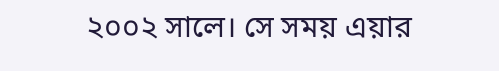২০০২ সালে। সে সময় এয়ার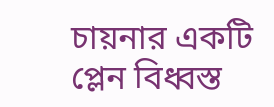চায়নার একটি প্লেন বিধ্বস্ত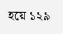হয়ে ১২৯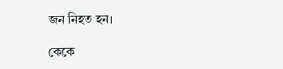জন নিহত হন।

কেকে